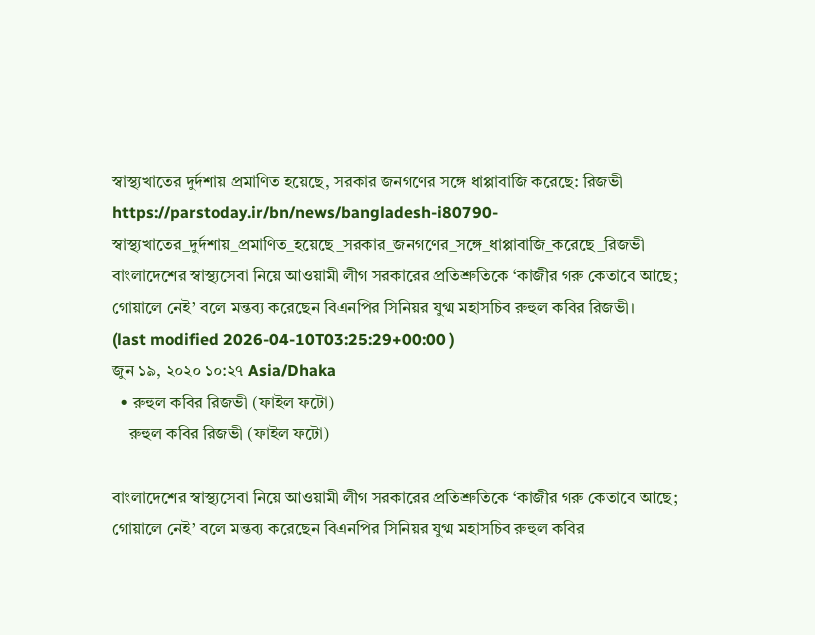স্বাস্থ্যখাতের দুর্দশায় প্রমাণিত হয়েছে, সরকার জনগণের সঙ্গে ধাপ্পাবাজি করেছে: রিজভী
https://parstoday.ir/bn/news/bangladesh-i80790-স্বাস্থ্যখাতের_দুর্দশায়_প্রমাণিত_হয়েছে_সরকার_জনগণের_সঙ্গে_ধাপ্পাবাজি_করেছে_রিজভী
বাংলাদেশের স্বাস্থ্যসেবা নিয়ে আওয়ামী লীগ সরকারের প্রতিশ্রুতিকে ‘কাজীর গরু কেতাবে আছে; গোয়ালে নেই’ বলে মন্তব্য করেছেন বিএনপির সিনিয়র যুগ্ম মহাসচিব রুহুল কবির রিজভী।
(last modified 2026-04-10T03:25:29+00:00 )
জুন ১৯, ২০২০ ১০:২৭ Asia/Dhaka
  • রুহুল কবির রিজভী (ফাইল ফটো)
    রুহুল কবির রিজভী (ফাইল ফটো)

বাংলাদেশের স্বাস্থ্যসেবা নিয়ে আওয়ামী লীগ সরকারের প্রতিশ্রুতিকে ‘কাজীর গরু কেতাবে আছে; গোয়ালে নেই’ বলে মন্তব্য করেছেন বিএনপির সিনিয়র যুগ্ম মহাসচিব রুহুল কবির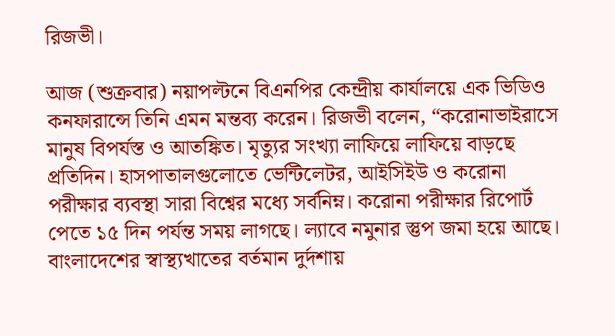রিজভী।

আজ (শুক্রবার) নয়াপল্টনে বিএনপির কেন্দ্রীয় কার্যালয়ে এক ভিডিও কনফারান্সে তিনি এমন মন্তব্য করেন। রিজভী বলেন, “করোনাভাইরাসে মানুষ বিপর্যস্ত ও আতঙ্কিত। মৃত্যুর সংখ্যা লাফিয়ে লাফিয়ে বাড়ছে প্রতিদিন। হাসপাতালগুলোতে ভেন্টিলেটর, আইসিইউ ও করোনা পরীক্ষার ব্যবস্থা সারা বিশ্বের মধ্যে সর্বনিম্ন। করোনা পরীক্ষার রিপোর্ট পেতে ১৫ দিন পর্যন্ত সময় লাগছে। ল্যাবে নমুনার স্তুপ জমা হয়ে আছে। বাংলাদেশের স্বাস্থ্যখাতের বর্তমান দুর্দশায়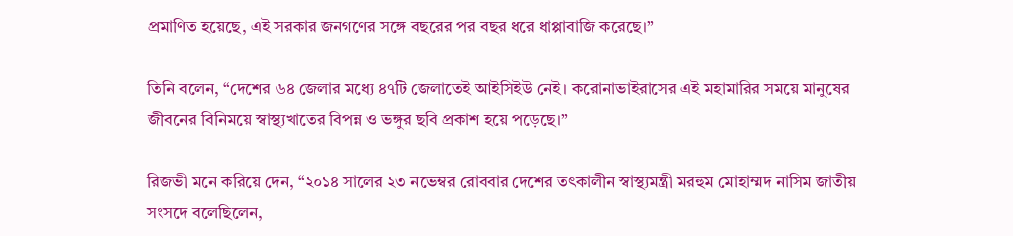প্রমাণিত হয়েছে, এই সরকার জনগণের সঙ্গে বছরের পর বছর ধরে ধাপ্পাবাজি করেছে।”

তিনি বলেন, “দেশের ৬৪ জেলার মধ্যে ৪৭টি জেলাতেই আইসিইউ নেই। করোনাভাইরাসের এই মহামারির সময়ে মানুষের জীবনের বিনিময়ে স্বাস্থ্যখাতের বিপন্ন ও ভঙ্গুর ছবি প্রকাশ হয়ে পড়েছে।”

রিজভী মনে করিয়ে দেন, “২০১৪ সালের ২৩ নভেম্বর রোববার দেশের তৎকালীন স্বাস্থ্যমন্ত্রী মরহুম মোহাম্মদ নাসিম জাতীয় সংসদে বলেছিলেন,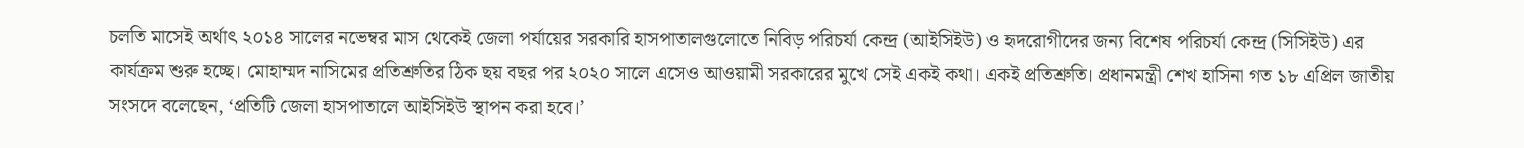চলতি মাসেই অর্থাৎ ২০১৪ সালের নভেম্বর মাস থেকেই জেলা পর্যায়ের সরকারি হাসপাতালগুলোতে নিবিড় পরিচর্যা কেন্দ্র (আইসিইউ) ও হৃদরোগীদের জন্য বিশেষ পরিচর্যা কেন্দ্র (সিসিইউ) এর কার্যক্রম শুরু হচ্ছে। মোহাম্মদ নাসিমের প্রতিশ্রুতির ঠিক ছয় বছর পর ২০২০ সালে এসেও আওয়ামী সরকারের মুখে সেই একই কথা। একই প্রতিশ্রুতি। প্রধানমন্ত্রী শেখ হাসিনা গত ১৮ এপ্রিল জাতীয় সংসদে বলেছেন, ‘প্রতিটি জেলা হাসপাতালে আইসিইউ স্থাপন করা হবে।’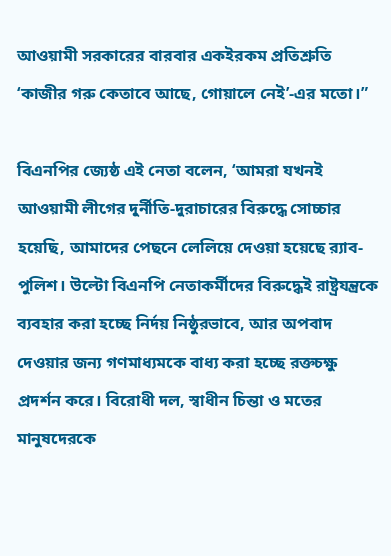আওয়ামী সরকারের বারবার একইরকম প্রতিশ্রুতি ‘কাজীর গরু কেতাবে আছে, গোয়ালে নেই’-এর মতো।”

বিএনপির জ্যেষ্ঠ এই নেতা বলেন, ‘আমরা যখনই আওয়ামী লীগের দুর্নীতি-দুরাচারের বিরুদ্ধে সোচ্চার হয়েছি, আমাদের পেছনে লেলিয়ে দেওয়া হয়েছে র‌্যাব-পুলিশ। উল্টো বিএনপি নেতাকর্মীদের বিরুদ্ধেই রাষ্ট্রযন্ত্রকে ব্যবহার করা হচ্ছে নির্দয় নিষ্ঠুরভাবে, আর অপবাদ দেওয়ার জন্য গণমাধ্যমকে বাধ্য করা হচ্ছে রক্তচক্ষু প্রদর্শন করে। বিরোধী দল, স্বাধীন চিন্তা ও মতের মানুষদেরকে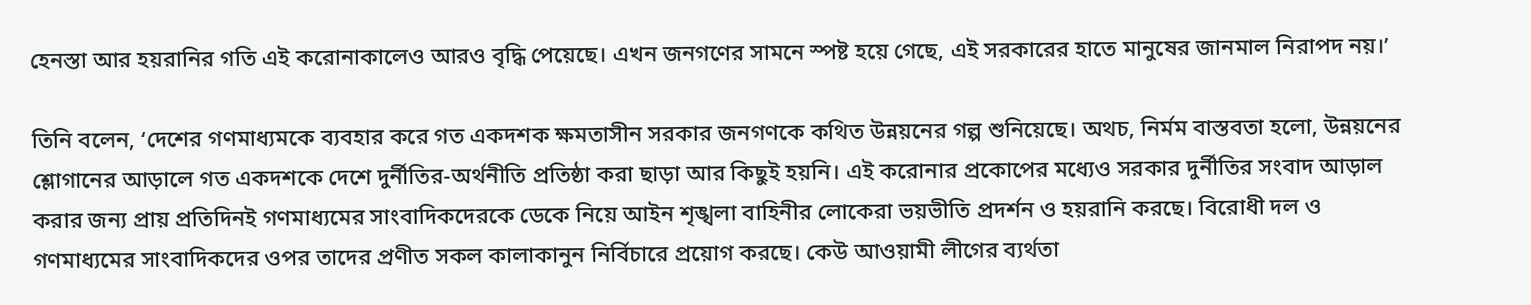হেনস্তা আর হয়রানির গতি এই করোনাকালেও আরও বৃদ্ধি পেয়েছে। এখন জনগণের সামনে স্পষ্ট হয়ে গেছে, এই সরকারের হাতে মানুষের জানমাল নিরাপদ নয়।’

তিনি বলেন, ‘দেশের গণমাধ্যমকে ব্যবহার করে গত একদশক ক্ষমতাসীন সরকার জনগণকে কথিত উন্নয়নের গল্প শুনিয়েছে। অথচ, নির্মম বাস্তবতা হলো, উন্নয়নের শ্লোগানের আড়ালে গত একদশকে দেশে দুর্নীতির-অর্থনীতি প্রতিষ্ঠা করা ছাড়া আর কিছুই হয়নি। এই করোনার প্রকোপের মধ্যেও সরকার দুর্নীতির সংবাদ আড়াল করার জন্য প্রায় প্রতিদিনই গণমাধ্যমের সাংবাদিকদেরকে ডেকে নিয়ে আইন শৃঙ্খলা বাহিনীর লোকেরা ভয়ভীতি প্রদর্শন ও হয়রানি করছে। বিরোধী দল ও গণমাধ্যমের সাংবাদিকদের ওপর তাদের প্রণীত সকল কালাকানুন নির্বিচারে প্রয়োগ করছে। কেউ আওয়ামী লীগের ব্যর্থতা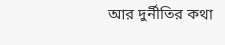আর দুর্নীতির কথা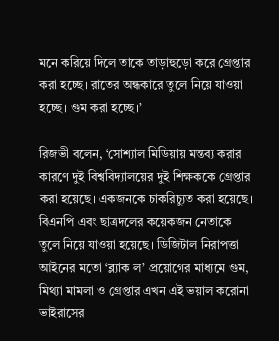মনে করিয়ে দিলে তাকে তাড়াহুড়ো করে গ্রেপ্তার করা হচ্ছে। রাতের অন্ধকারে তুলে নিয়ে যাওয়া হচ্ছে। গুম করা হচ্ছে।’

রিজভী বলেন, ‘সোশ্যাল মিডিয়ায় মন্তব্য করার কারণে দুই বিশ্ববিদ্যালয়ের দুই শিক্ষককে গ্রেপ্তার করা হয়েছে। একজনকে চাকরিচ্যুত করা হয়েছে। বিএনপি এবং ছাত্রদলের কয়েকজন নেতাকে তুলে নিয়ে যাওয়া হয়েছে। ডিজিটাল নিরাপত্তা আইনের মতো ‘ব্ল্যাক ল’ প্রয়োগের মাধ্যমে গুম, মিথ্যা মামলা ও গ্রেপ্তার এখন এই ভয়াল করোনা ভাইরাসের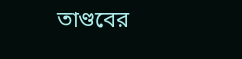তাণ্ডবের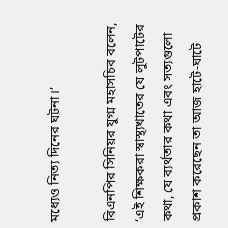মধ্যেও নিত্য দিনের ঘটনা।’

বিএনপির সিনিয়র যুগ্ম মহাসচিব বলেন, ‘এই শিক্ষকরা স্বাস্থ্যখাতের যে লুটপাটের কথা, যে ব্যর্থতার কথা এবং সত্যগুলো প্রকাশ করেছেন তা আজ হাটে-ঘাটে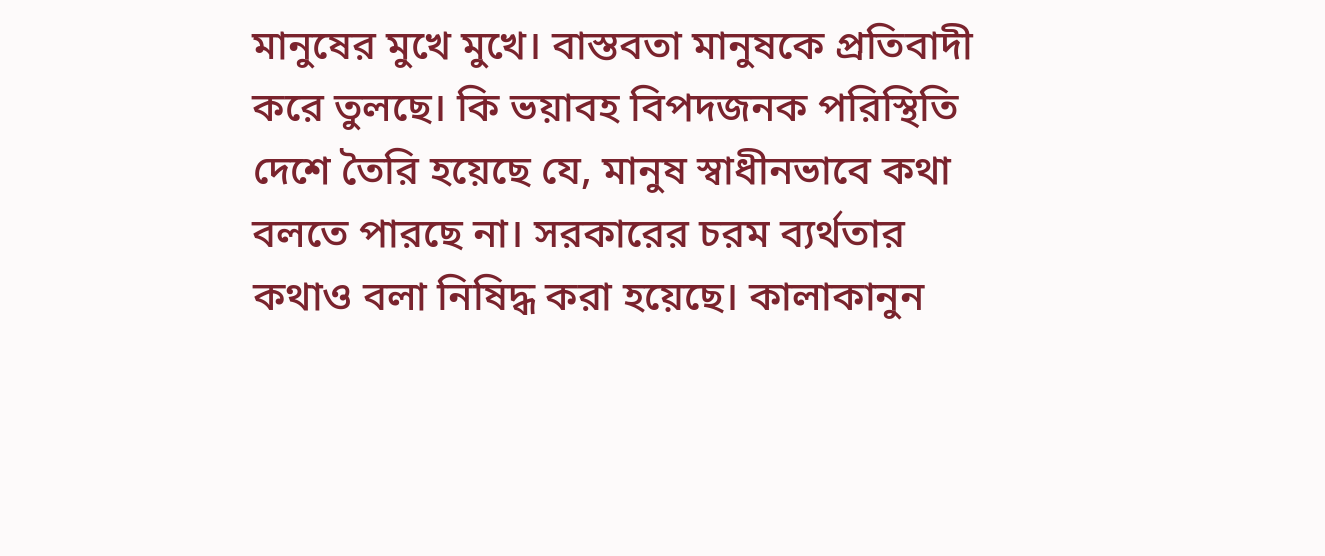মানুষের মুখে মুখে। বাস্তবতা মানুষকে প্রতিবাদী করে তুলছে। কি ভয়াবহ বিপদজনক পরিস্থিতি দেশে তৈরি হয়েছে যে, মানুষ স্বাধীনভাবে কথা বলতে পারছে না। সরকারের চরম ব্যর্থতার কথাও বলা নিষিদ্ধ করা হয়েছে। কালাকানুন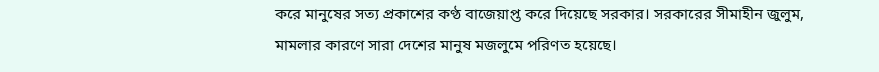করে মানুষের সত্য প্রকাশের কণ্ঠ বাজেয়াপ্ত করে দিয়েছে সরকার। সরকারের সীমাহীন জুলুম, মামলার কারণে সারা দেশের মানুষ মজলুমে পরিণত হয়েছে।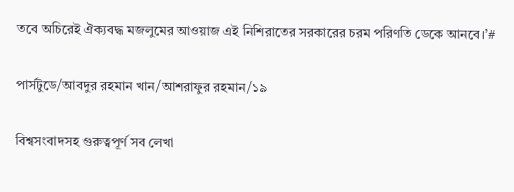তবে অচিরেই ঐক্যবদ্ধ মজলুমের আওয়াজ এই নিশিরাতের সরকারের চরম পরিণতি ডেকে আনবে।’#

পার্সটুডে/আবদুর রহমান খান/আশরাফুর রহমান/১৯

বিশ্বসংবাদসহ গুরুত্বপূর্ণ সব লেখা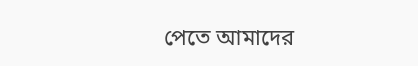পেতে আমাদের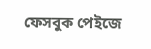ফেসবুক পেইজে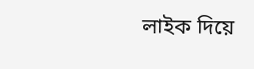লাইক দিয়ে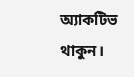অ্যাকটিভ থাকুন।